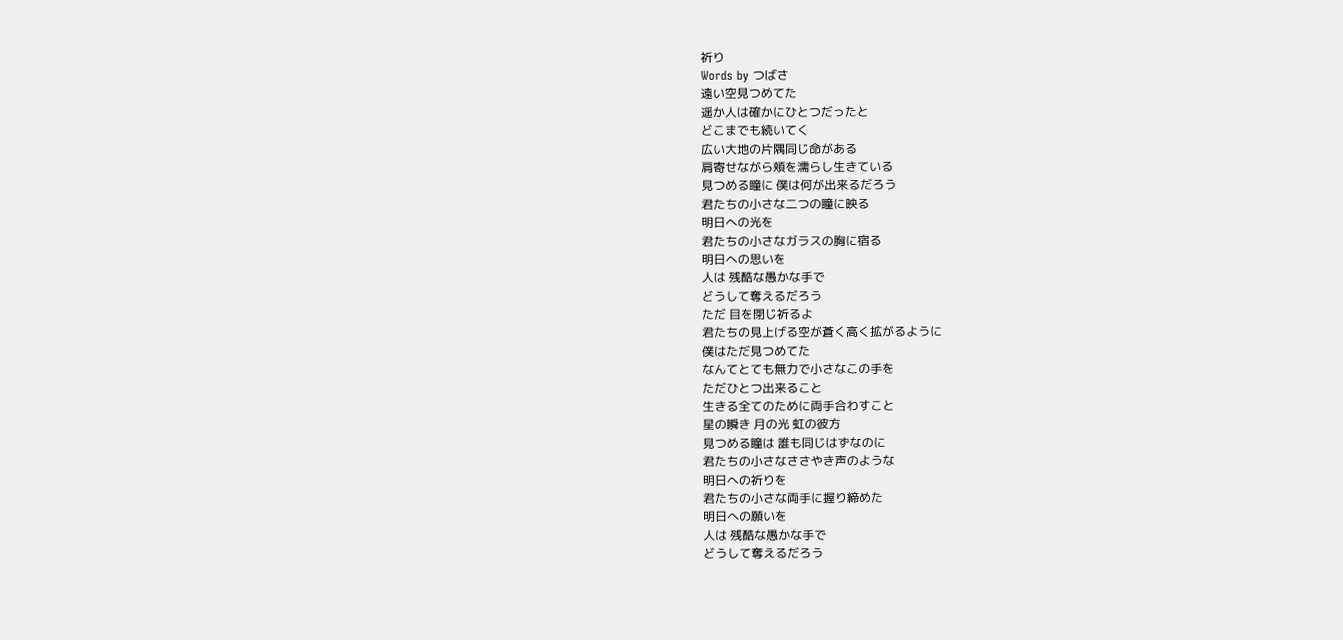祈り
Words by つばさ
遠い空見つめてた
遥か人は確かにひとつだったと
どこまでも続いてく
広い大地の片隅同じ命がある
肩寄せながら頬を濡らし生きている
見つめる瞳に 僕は何が出来るだろう
君たちの小さな二つの瞳に映る
明日への光を
君たちの小さなガラスの胸に宿る
明日への思いを
人は 残酷な愚かな手で
どうして奪えるだろう
ただ 目を閉じ祈るよ
君たちの見上げる空が蒼く高く拡がるように
僕はただ見つめてた
なんてとても無力で小さなこの手を
ただひとつ出来ること
生きる全てのために両手合わすこと
星の瞬き 月の光 虹の彼方
見つめる瞳は 誰も同じはずなのに
君たちの小さなささやき声のような
明日への祈りを
君たちの小さな両手に握り締めた
明日への願いを
人は 残酷な愚かな手で
どうして奪えるだろう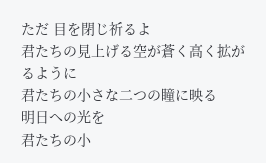ただ 目を閉じ祈るよ
君たちの見上げる空が蒼く高く拡がるように
君たちの小さな二つの瞳に映る
明日への光を
君たちの小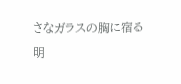さなガラスの胸に宿る
明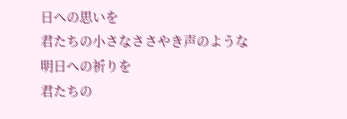日への思いを
君たちの小さなささやき声のような
明日への祈りを
君たちの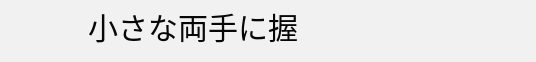小さな両手に握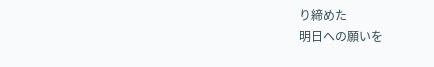り締めた
明日への願いを